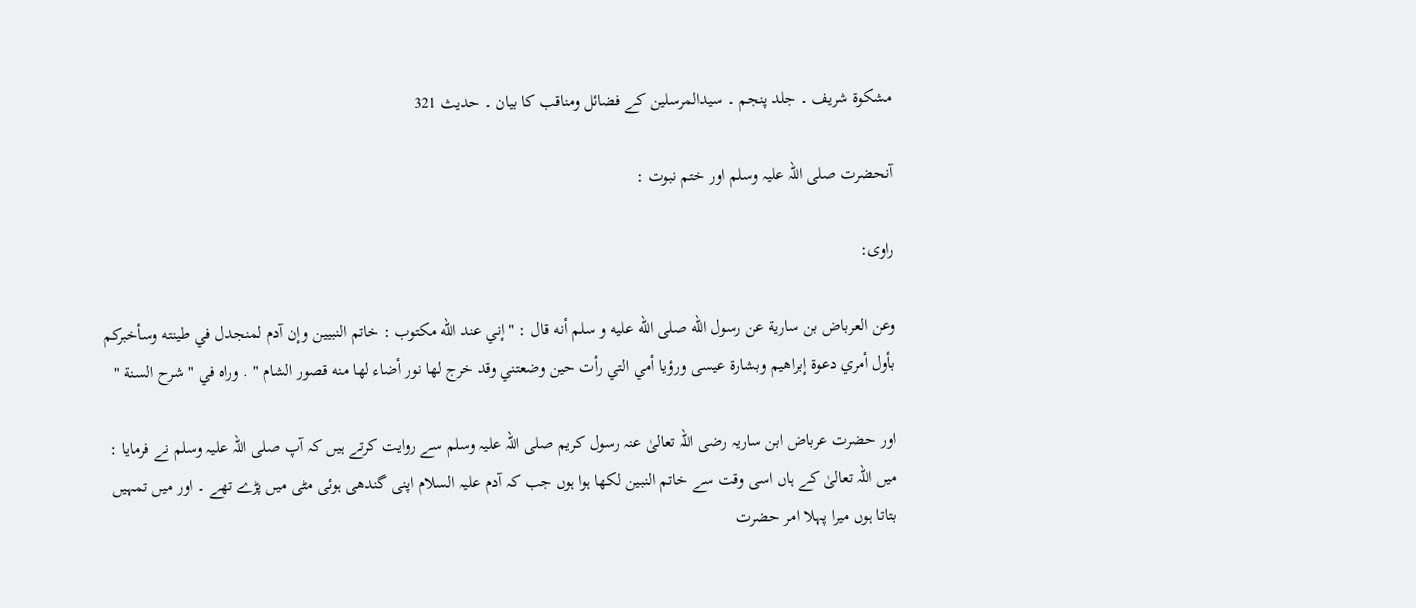مشکوۃ شریف ۔ جلد پنجم ۔ سیدالمرسلین کے فضائل ومناقب کا بیان ۔ حدیث 321

آنحضرت صلی اللہ علیہ وسلم اور ختم نبوت :

راوی:

وعن العرباض بن سارية عن رسول الله صلى الله عليه و سلم أنه قال : " إني عند الله مكتوب : خاتم النبيين وإن آدم لمنجدل في طينته وسأخبركم بأول أمري دعوة إبراهيم وبشارة عيسى ورؤيا أمي التي رأت حين وضعتني وقد خرج لها نور أضاء لها منه قصور الشام " . وراه في " شرح السنة "

اور حضرت عرباض ابن ساریہ رضی اللہ تعالیٰ عنہ رسول کریم صلی اللہ علیہ وسلم سے روایت کرتے ہیں کہ آپ صلی اللہ علیہ وسلم نے فرمایا : میں اللہ تعالیٰ کے ہاں اسی وقت سے خاتم النبین لکھا ہوا ہوں جب کہ آدم علیہ السلام اپنی گندھی ہوئی مٹی میں پڑے تھے ۔ اور میں تمہیں بتاتا ہوں میرا پہلا امر حضرت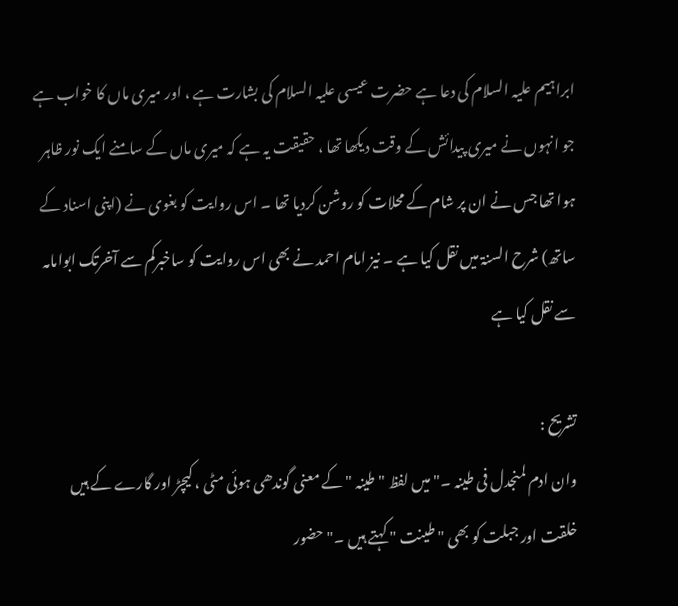ابراہیم علیہ السلام کی دعا ہے حضرت عیسی علیہ السلام کی بشارت ہے ، اور میری ماں کا خواب ہے جو انہوں نے میری پیدائش کے وقت دیکھا تھا ، حقیقت یہ ہے کہ میری ماں کے سامنے ایک نور ظاہر ہوا تھا جس نے ان پر شام کے محلات کو روشن کردیا تھا ۔ اس روایت کو بغوی نے (اپنی اسناد کے ساتھ) شرح السنۃ میں نقل کیا ہے ۔ نیز امام احمد نے بھی اس روایت کو ساخبرکم سے آخرتک ابوامامہ سے نقل کیا ہے

تشریح :
وان ادم لمنجدل فی طینہ ۔" میں لفظ " طینہ " کے معنی گوندھی ہوئی مٹی ، کیچڑ اور گارے کے ہیں خلقت اور جبلت کو بھی " طینت " کہتے ہیں ۔" حضور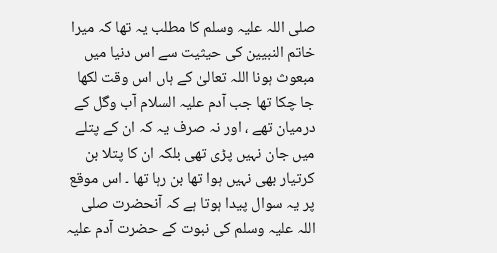صلی اللہ علیہ وسلم کا مطلب یہ تھا کہ میرا خاتم النبیین کی حیثیت سے اس دنیا میں مبعوث ہونا اللہ تعالیٰ کے ہاں اس وقت لکھا جا چکا تھا جب آدم علیہ السلام آب وگل کے درمیان تھے ، اور نہ صرف یہ کہ ان کے پتلے میں جان نہیں پڑی تھی بلکہ ان کا پتلا بن کرتیار بھی نہیں ہوا تھا بن رہا تھا ۔ اس موقع پر یہ سوال پیدا ہوتا ہے کہ آنحضرت صلی اللہ علیہ وسلم کی نبوت کے حضرت آدم علیہ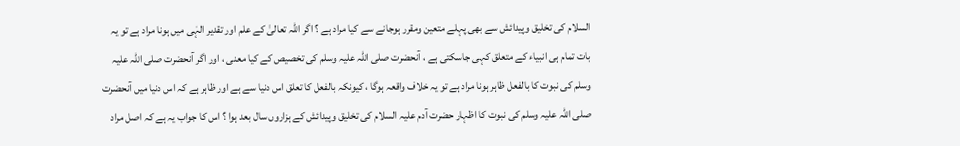السلام کی تخلیق وپیدائش سے بھی پہلے متعین ومقرر ہوجانے سے کیا مراد ہے ؟ اگر اللہ تعالیٰ کے علم اور تقدیر الہٰی میں ہونا مراد ہے تو یہ بات تمام ہی انبیاء کے متعلق کہی جاسکتی ہے ، آنحضرت صلی اللہ علیہ وسلم کی تخصیص کے کیا معنی ، اور اگر آنحضرت صلی اللہ علیہ وسلم کی نبوت کا بالفعل ظاہر ہونا مراد ہے تو یہ خلاف واقعہ ہوگا ، کیونکہ بالفعل کا تعلق اس دنیا سے ہے اور ظاہر ہے کہ اس دنیا میں آنحضرت صلی اللہ علیہ وسلم کی نبوت کا اظہار حضرت آدم علیہ السلام کی تخلیق وپیدائش کے ہزاروں سال بعد ہوا ؟ اس کا جواب یہ ہے کہ اصل مراد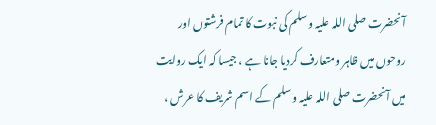آنحضرت صلی اللہ علیہ وسلم کی نبوت کا تمام فرشتوں اور روحوں میں ظاہر ومتعارف کردیا جانا ہے ، جیسا کہ ایک روایت میں آنحضرت صلی اللہ علیہ وسلم کے اسم شریف کا عرش ،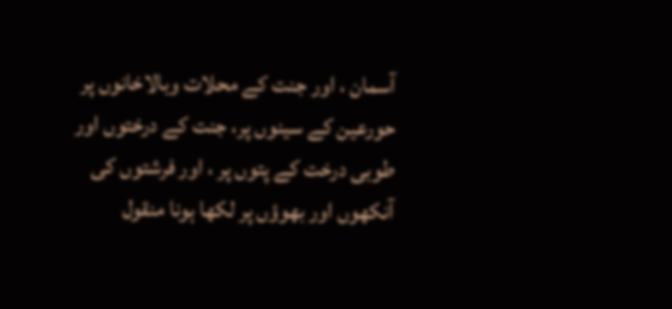آسمان ، اور جنت کے محلات وبالاخانوں پر حورعین کے سینوں پر، جنت کے درختوں اور طوبی درخت کے پتوں پر ، اور فرشتوں کی آنکھوں اور بھوؤں پر لکھا ہونا منقول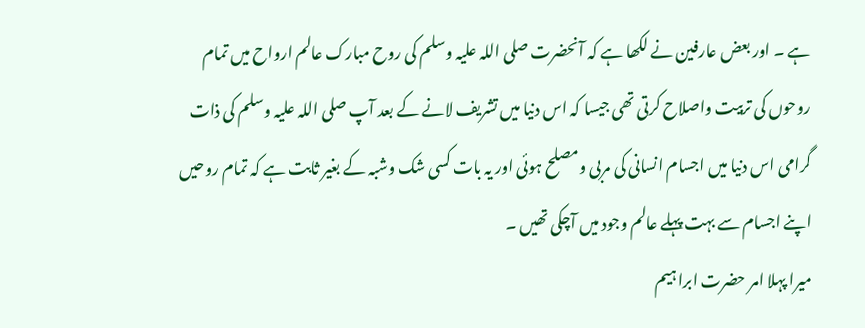ہے ۔ اور بعض عارفین نے لکھا ہے کہ آنحضرت صلی اللہ علیہ وسلم کی روح مبارک عالم ارواح میں تمام روحوں کی تربیت واصلاح کرتی تھی جیسا کہ اس دنیا میں تشریف لانے کے بعد آپ صلی اللہ علیہ وسلم کی ذات گرامی اس دنیا میں اجسام انسانی کی مربی ومصلح ہوئی اور یہ بات کسی شک وشبہ کے بغیر ثابت ہے کہ تمام روحیں اپنے اجسام سے بہت پہلے عالم وجود میں آچکی تھیں ۔
میرا پہلا امر حضرت ابراہیم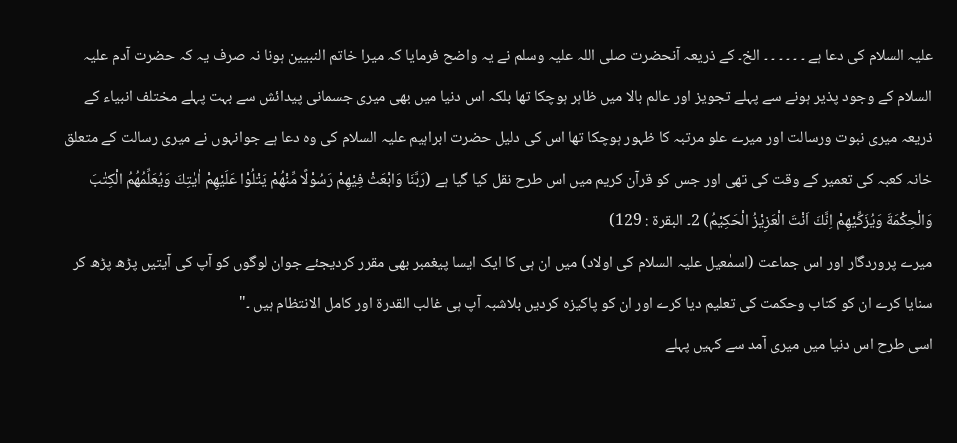علیہ السلام کی دعا ہے ۔ ۔ ۔ ۔ ۔ ۔ الخ۔ کے ذریعہ آنحضرت صلی اللہ علیہ وسلم نے یہ واضح فرمایا کہ میرا خاتم النبیین ہونا نہ صرف یہ کہ حضرت آدم علیہ السلام کے وجود پذیر ہونے سے پہلے تجویز اور عالم بالا میں ظاہر ہوچکا تھا بلکہ اس دنیا میں بھی میری جسمانی پیدائش سے بہت پہلے مختلف انبیاء کے ذریعہ میری نبوت ورسالت اور میرے علو مرتبہ کا ظہور ہوچکا تھا اس کی دلیل حضرت ابراہیم علیہ السلام کی وہ دعا ہے جوانہوں نے میری رسالت کے متعلق خانہ کعبہ کی تعمیر کے وقت کی تھی اور جس کو قرآن کریم میں اس طرح نقل کیا گیا ہے (رَبَّنَا وَابْعَثْ فِيْهِمْ رَسُوْلًا مِّنْھُمْ يَتْلُوْا عَلَيْهِمْ اٰيٰتِكَ وَيُعَلِّمُهُمُ الْكِتٰبَ وَالْحِكْمَةَ وَيُزَكِّيْهِمْ اِنَّكَ اَنْتَ الْعَزِيْزُ الْحَكِيْمُ) 2۔ البقرۃ : 129)
میرے پروردگار اور اس جماعت (اسمٰعیل علیہ السلام کی اولاد) میں ان ہی کا ایک ایسا پیغمبر بھی مقرر کردیجئے جوان لوگوں کو آپ کی آیتیں پڑھ پڑھ کر سنایا کرے ان کو کتاب وحکمت کی تعلیم دیا کرے اور ان کو پاکیزہ کردیں بلاشبہ آپ ہی غالب القدرۃ اور کامل الانتظام ہیں ۔"
اسی طرح اس دنیا میں میری آمد سے کہیں پہلے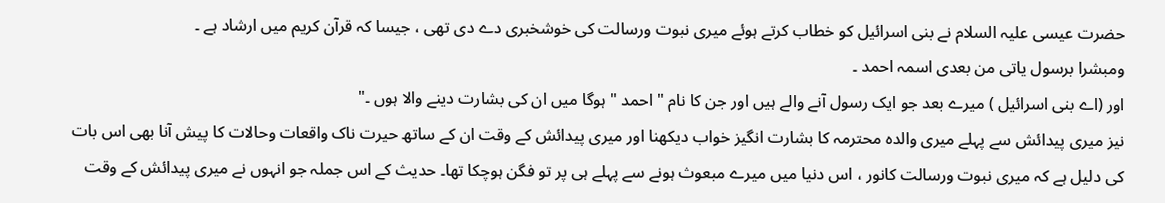حضرت عیسی علیہ السلام نے بنی اسرائیل کو خطاب کرتے ہوئے میری نبوت ورسالت کی خوشخبری دے دی تھی ، جیسا کہ قرآن کریم میں ارشاد ہے ۔
ومبشرا برسول یاتی من بعدی اسمہ احمد ۔
اور (اے بنی اسرائیل ) میرے بعد جو ایک رسول آنے والے ہیں اور جن کا نام " احمد " ہوگا میں ان کی بشارت دینے والا ہوں ۔"
نیز میری پیدائش سے پہلے میری والدہ محترمہ کا بشارت انگیز خواب دیکھنا اور میری پیدائش کے وقت ان کے ساتھ حیرت ناک واقعات وحالات کا پیش آنا بھی اس بات کی دلیل ہے کہ میری نبوت ورسالت کانور ، اس دنیا میں میرے مبعوث ہونے سے پہلے ہی پر تو فگن ہوچکا تھا۔ حدیث کے اس جملہ جو انہوں نے میری پیدائش کے وقت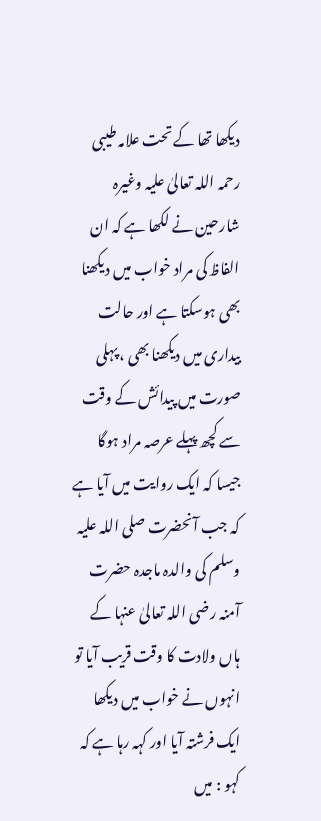دیکھا تھا کے تحت علامہ طیبی رحمہ اللہ تعالیٰ علیہ وغیرہ شارحین نے لکھا ہے کہ ان الفاظ کی مراد خواب میں دیکھنا بھی ہوسکتا ہے اور حالت بیداری میں دیکھنا بھی ، پہلی صورت میں پیدائش کے وقت سے کچھ پہلے عرصہ مراد ہوگا جیسا کہ ایک روایت میں آیا ہے کہ جب آنحضرت صلی اللہ علیہ وسلم کی والدہ ماجدہ حضرت آمنہ رضی اللہ تعالیٰ عنہا کے ہاں ولادت کا وقت قریب آیا تو انہوں نے خواب میں دیکھا ایک فرشتہ آیا اور کہہ رہا ہے کہ کہو : میں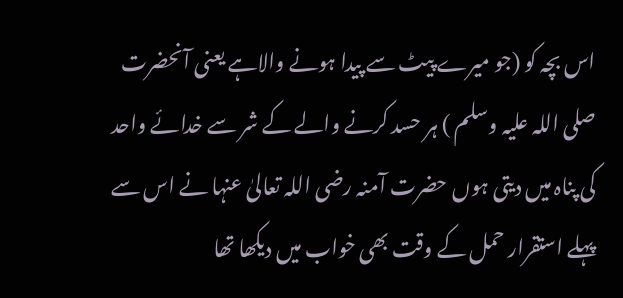اس بچہ کو (جو میرے پیٹ سے پیدا ہونے والاہے یعنی آنحضرت صلی اللہ علیہ وسلم ) ہر حسد کرنے والے کے شر سے خدائے واحد کی پناہ میں دیتی ہوں حضرت آمنہ رضی اللہ تعالیٰ عنہا نے اس سے پہلے استقرار حمل کے وقت بھی خواب میں دیکھا تھا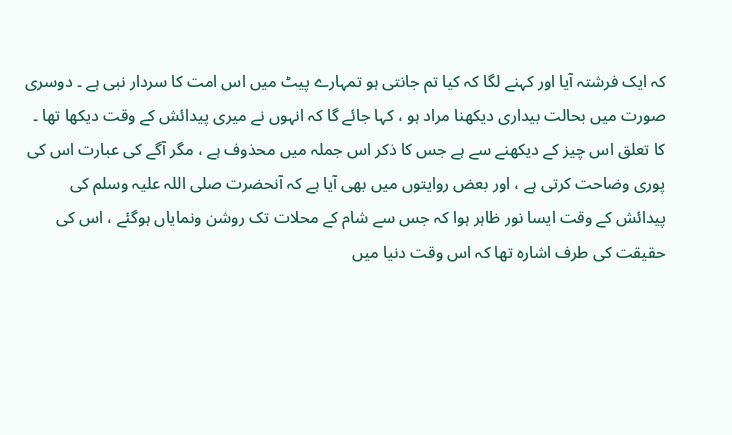کہ ایک فرشتہ آیا اور کہنے لگا کہ کیا تم جانتی ہو تمہارے پیٹ میں اس امت کا سردار نبی ہے ۔ دوسری صورت میں بحالت بیداری دیکھنا مراد ہو ، کہا جائے گا کہ انہوں نے میری پیدائش کے وقت دیکھا تھا ۔ کا تعلق اس چیز کے دیکھنے سے ہے جس کا ذکر اس جملہ میں محذوف ہے ، مگر آگے کی عبارت اس کی پوری وضاحت کرتی ہے ، اور بعض روایتوں میں بھی آیا ہے کہ آنحضرت صلی اللہ علیہ وسلم کی پیدائش کے وقت ایسا نور ظاہر ہوا کہ جس سے شام کے محلات تک روشن ونمایاں ہوگئے ، اس کی حقیقت کی طرف اشارہ تھا کہ اس وقت دنیا میں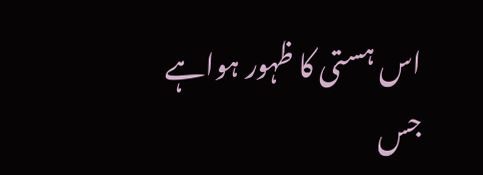اس ہستی کا ظہور ہواہے جس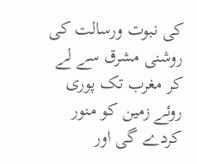کی نبوت ورسالت کی روشنی مشرق سے لے کر مغرب تک پوری روئے زمین کو منور کردے گی اور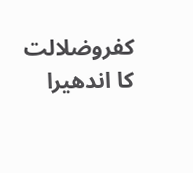کفروضلالت کا اندھیرا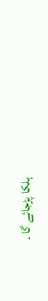ہلکا پڑجائے گا ۔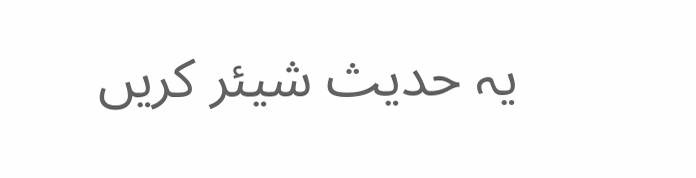یہ حدیث شیئر کریں